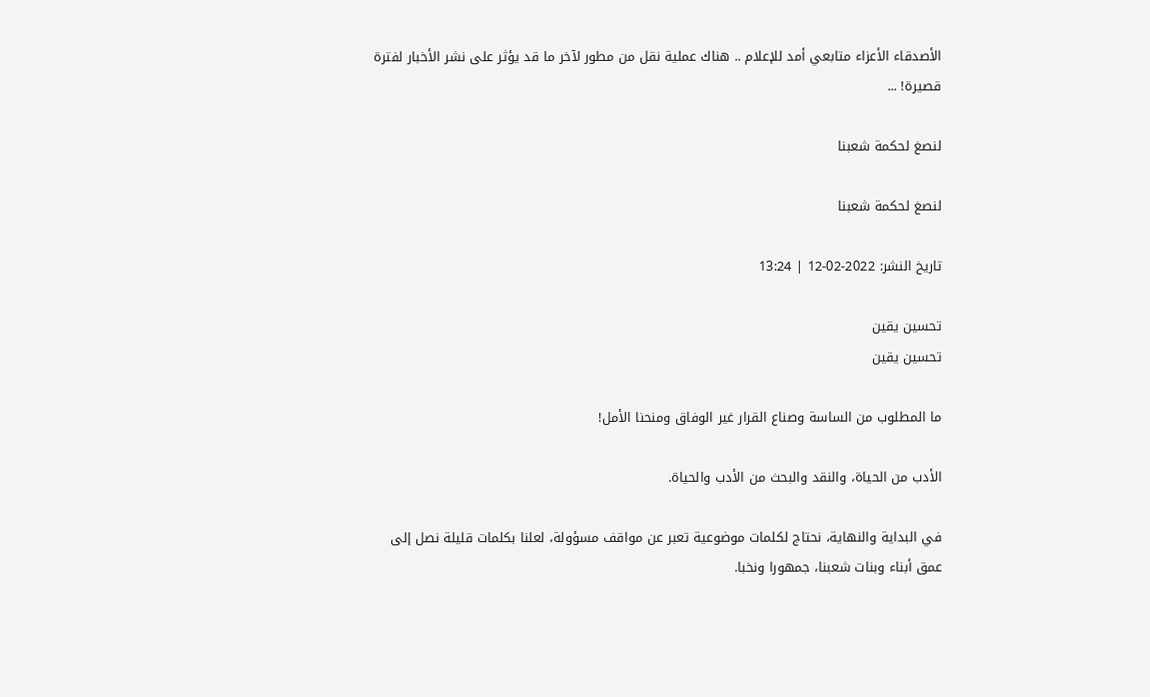الأصدقاء الأعزاء متابعي أمد للإعلام .. هناك عملية نقل من مطور لآخر ما قد يؤثر على نشر الأخبار لفترة قصيرة! ...

لنصغ لحكمة شعبنا

لنصغ لحكمة شعبنا

تاريخ النشر: 2022-02-12 | 13:24

تحسين يقين
تحسين يقين

ما المطلوب من الساسة وصناع القرار غير الوفاق ومنحنا الأمل!

الأدب من الحياة، والنقد والبحث من الأدب والحياة.

في البداية والنهاية، نحتاج لكلمات موضوعية تعبر عن مواقف مسؤولة، لعلنا بكلمات قليلة نصل إلى عمق أبناء وبنات شعبنا، جمهورا ونخبا.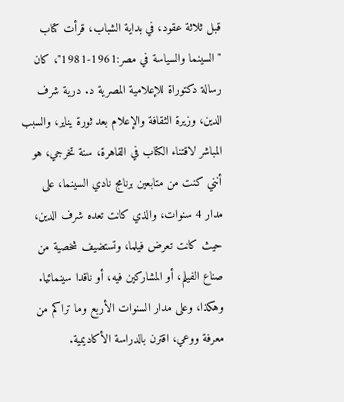قبل ثلاثة عقود، في بداية الشباب، قرأت كتاب "السينما والسياسة في مصر:1961-1981"، كان رسالة دكتوراة للإعلامية المصرية د. درية شرف الدين، وزيرة الثقافة والإعلام بعد ثورة يناير، والسبب المباشر لاقتناء الكتاب في القاهرة، سنة تخرجي، هو أنني كنت من متابعين برنامج نادي السينما، على مدار 4 سنوات، والذي كانت تعده شرف الدين، حيث كانت تعرض فيلما، وتستضيف شخصية من صناع الفيلم، أو المشاركين فيه، أو ناقدا سينمائيا. وهكذا، وعلى مدار السنوات الأربع وما تراكم من معرفة ووعي، اقترن بالدراسة الأكاديمية.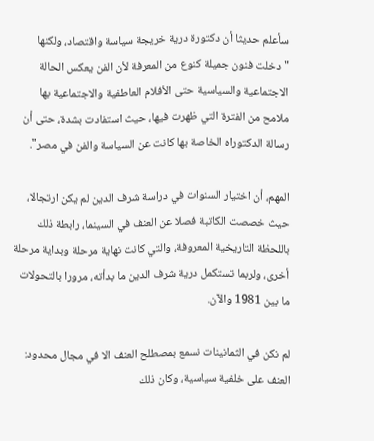سأعلم حديثا أن دكتورة درية خريجة سياسة واقتصاد، ولكنها "دخلت فنون جميلة كنوع من المعرفة لأن الفن يعكس الحالة الاجتماعية والسياسية حتى الأفلام العاطفية والاجتماعية بها ملامح من الفترة التي ظهرت فيها، حيث استفادت بشدة، حتى أن رسالة الدكتوراه الخاصة بها كانت عن السياسة والفن في مصر".

المهم، أن اختيار السنوات في دراسة شرف الدين لم يكن ارتجالا، حيث خصصت الكاتبة فصلا عن العنف في السينما، رابطة ذلك باللحظة التاريخية المعروفة، والتي كانت نهاية مرحلة وبداية مرحلة أخرى، ولربما تستكمل درية شرف الدين ما بدأته، مرورا بالتحولات ما بين 1981 والآن.

لم نكن في الثمانينات نسمع بمصطلح العنف الا في مجال محدود: العنف على خلفية سياسية، وكان ذلك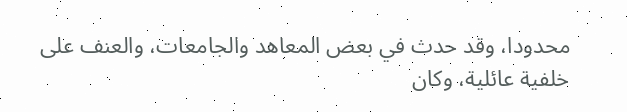محدودا، وقد حدث في بعض المعاهد والجامعات، والعنف على خلفية عائلية، وكان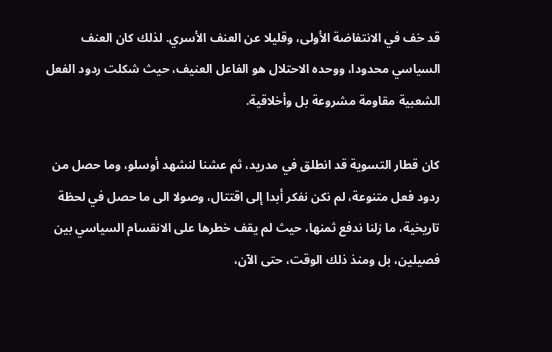قد خف في الانتفاضة الأولى، وقليلا عن العنف الأسري. لذلك كان العنف السياسي محدودا، ووحده الاحتلال هو الفاعل العنيف، حيث شكلت ردود الفعل الشعبية مقاومة مشروعة بل وأخلاقية.

كان قطار التسوية قد انطلق في مدريد، ثم عشنا لنشهد أوسلو، وما حصل من ردود فعل متنوعة، لم نكن نفكر أبدا إلى اقتتال، وصولا الى ما حصل في لحظة تاريخية، ما زلنا ندفع ثمنها، حيث لم يقف خطرها على الانقسام السياسي بين فصيلين، بل ومنذ ذلك الوقت، حتى الآن،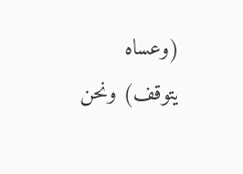(وعساه يتوقف) ونحن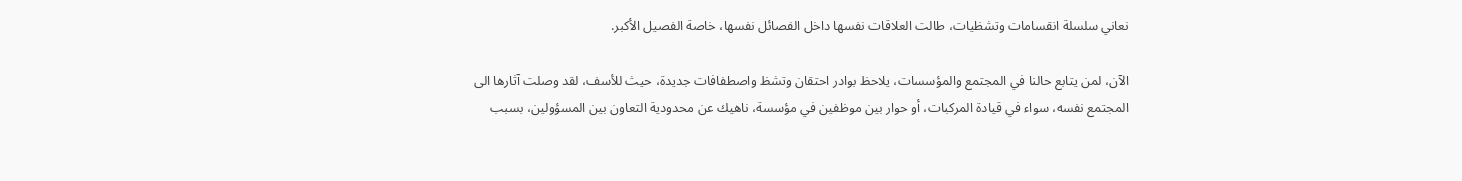نعاني سلسلة انقسامات وتشظيات، طالت العلاقات نفسها داخل الفصائل نفسها، خاصة الفصيل الأكبر.

الآن، لمن يتابع حالنا في المجتمع والمؤسسات، يلاحظ بوادر احتقان وتشظ واصطفافات جديدة، حيث للأسف، لقد وصلت آثارها الى المجتمع نفسه، سواء في قيادة المركبات، أو حوار بين موظفين في مؤسسة، ناهيك عن محدودية التعاون بين المسؤولين، بسبب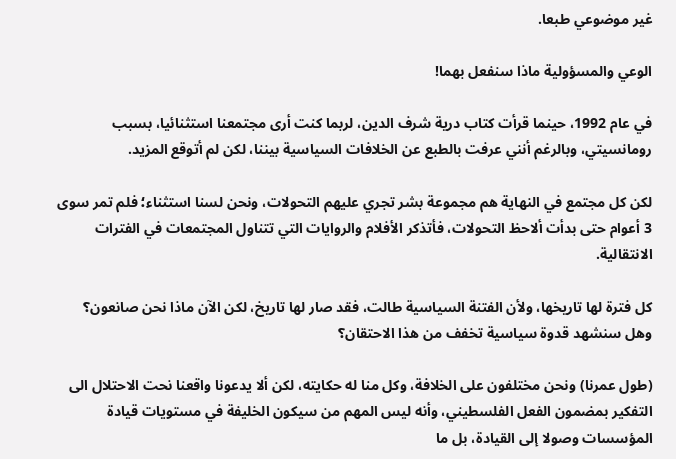غير موضوعي طبعا.

الوعي والمسؤولية ماذا سنفعل بهما!

في عام 1992، حينما قرأت كتاب درية شرف الدين، لربما كنت أرى مجتمعنا استثنائيا، بسبب رومانسيتي، وبالرغم أنني عرفت بالطبع عن الخلافات السياسية بيننا، لكن لم أتوقع المزيد.

لكن كل مجتمع في النهاية هم مجموعة بشر تجري عليهم التحولات، ونحن لسنا استثناء؛ فلم تمر سوى 3 أعوام حتى بدأت ألاحظ التحولات، فأتذكر الأفلام والروايات التي تتناول المجتمعات في الفترات الانتقالية.

كل فترة لها تاريخها، ولأن الفتنة السياسية طالت، فقد صار لها تاريخ، لكن الآن ماذا نحن صانعون؟ وهل سنشهد قدوة سياسية تخفف من هذا الاحتقان؟

(طول عمرنا) ونحن مختلفون على الخلافة، وكل منا له حكايته، لكن ألا يدعونا واقعنا نحت الاحتلال الى التفكير بمضمون الفعل الفلسطيني، وأنه ليس المهم من سيكون الخليفة في مستويات قيادة المؤسسات وصولا إلى القيادة، بل ما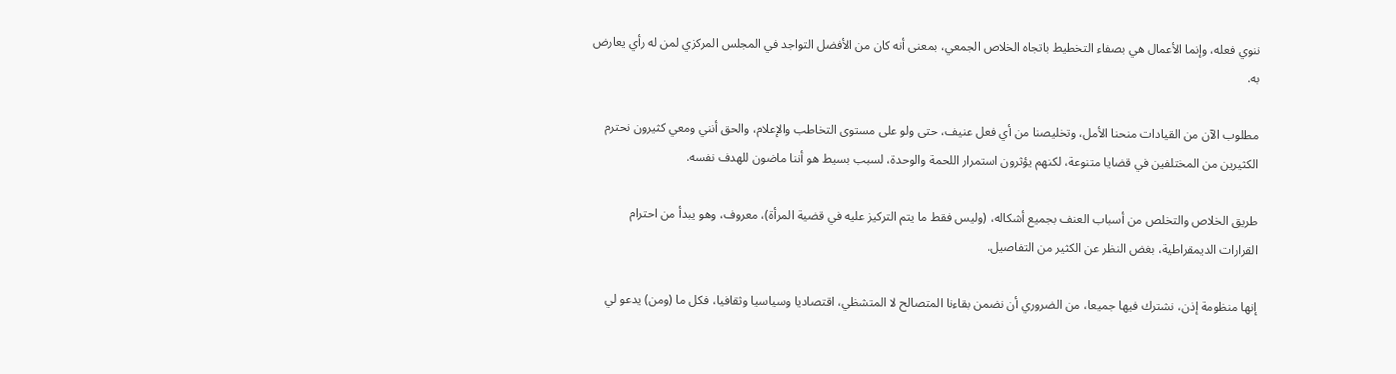ننوي فعله، وإنما الأعمال هي بصفاء التخطيط باتجاه الخلاص الجمعي، بمعنى أنه كان من الأفضل التواجد في المجلس المركزي لمن له رأي يعارض به.

مطلوب الآن من القيادات منحنا الأمل، وتخليصنا من أي فعل عنيف، حتى ولو على مستوى التخاطب والإعلام، والحق أنني ومعي كثيرون نحترم الكثيرين من المختلفين في قضايا متنوعة، لكنهم يؤثرون استمرار اللحمة والوحدة، لسبب بسيط هو أننا ماضون للهدف نفسه.

طريق الخلاص والتخلص من أسباب العنف بجميع أشكاله، (وليس فقط ما يتم التركيز عليه في قضية المرأة)، معروف، وهو يبدأ من احترام القرارات الديمقراطية، بغض النظر عن الكثير من التفاصيل.

إنها منظومة إذن، نشترك فيها جميعا، من الضروري أن نضمن بقاءنا المتصالح لا المتشظي، اقتصاديا وسياسيا وثقافيا، فكل ما (ومن) يدعو لي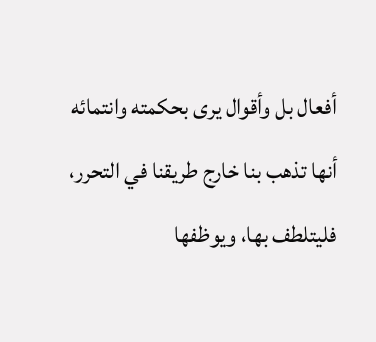أفعال بل وأقوال يرى بحكمته وانتمائه أنها تذهب بنا خارج طريقنا في التحرر، فليتلطف بها، ويوظفها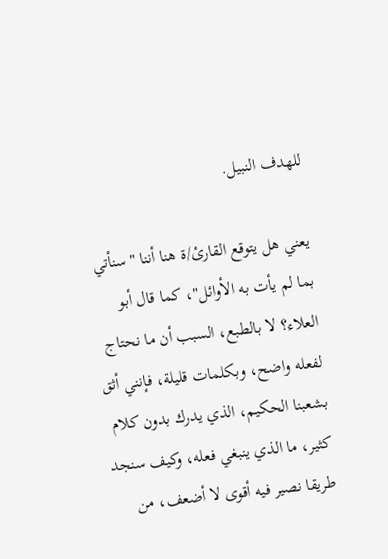للهدف النبيل.

يعني هل يتوقع القارئ/ة هنا أننا "سنأتي بما لم يأت به الأوائل"، كما قال أبو العلاء؟ لا بالطبع، السبب أن ما نحتاج لفعله واضح، وبكلمات قليلة، فإنني أثق بشعبنا الحكيم، الذي يدرك بدون كلام كثير، ما الذي ينبغي فعله، وكيف سنجد طريقا نصير فيه أقوى لا أضعف، من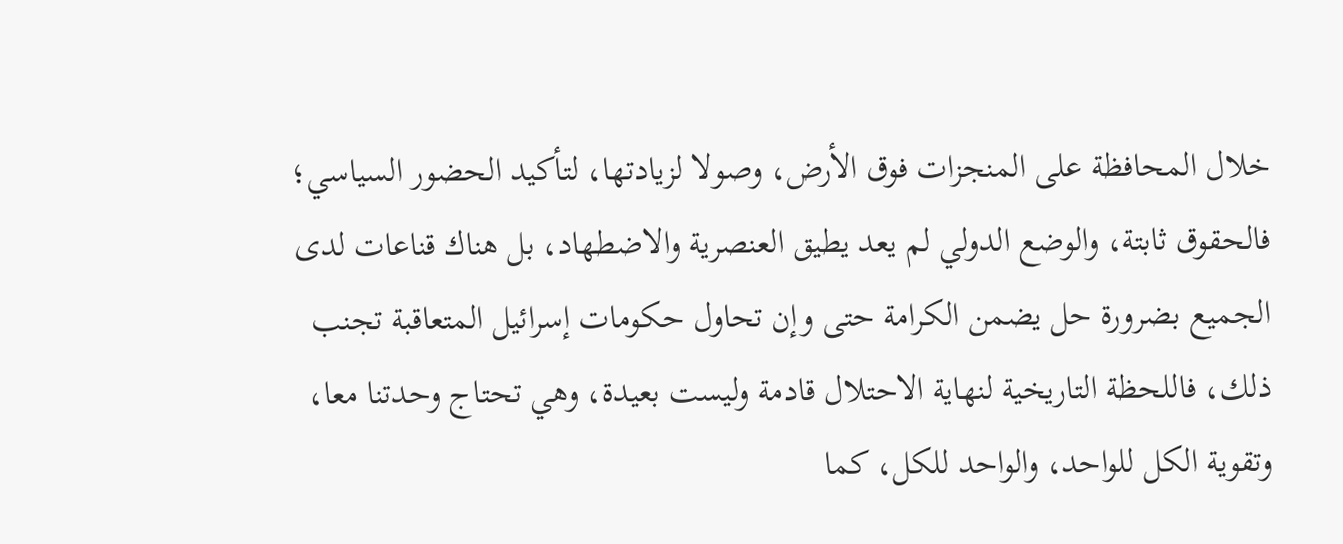خلال المحافظة على المنجزات فوق الأرض، وصولا لزيادتها، لتأكيد الحضور السياسي؛ فالحقوق ثابتة، والوضع الدولي لم يعد يطيق العنصرية والاضطهاد، بل هناك قناعات لدى الجميع بضرورة حل يضمن الكرامة حتى وإن تحاول حكومات إسرائيل المتعاقبة تجنب ذلك، فاللحظة التاريخية لنهاية الاحتلال قادمة وليست بعيدة، وهي تحتاج وحدتنا معا، وتقوية الكل للواحد، والواحد للكل، كما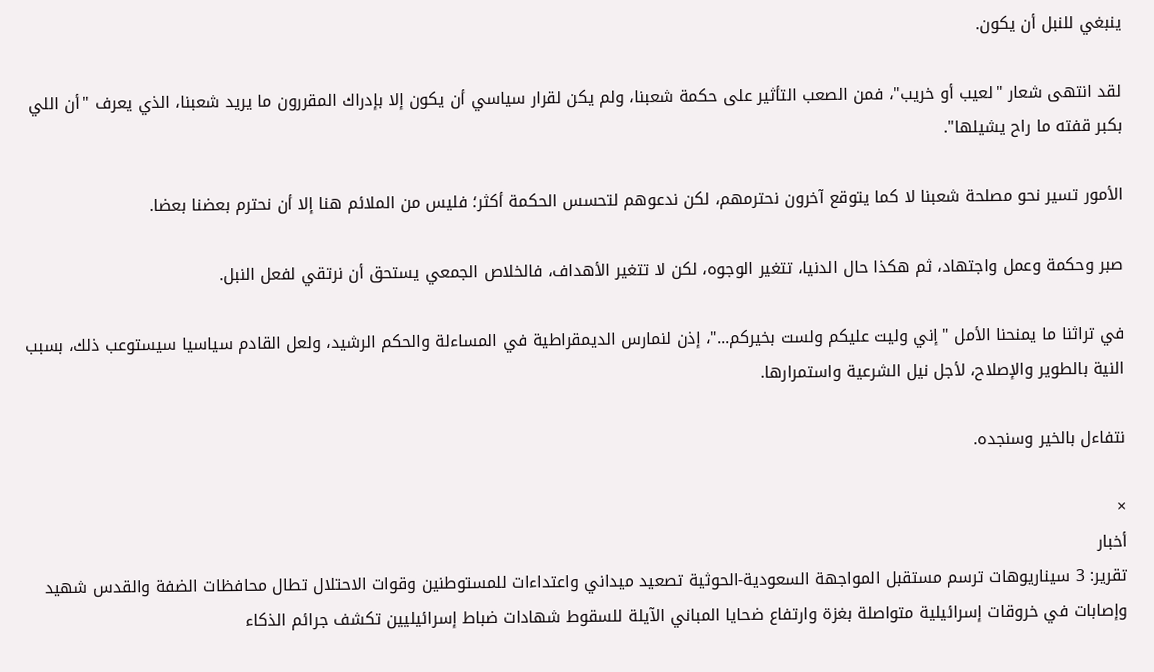ينبغي للنبل أن يكون.

لقد انتهى شعار "لعيب أو خريب"، فمن الصعب التأثير على حكمة شعبنا، ولم يكن لقرار سياسي أن يكون إلا بإدراك المقررون ما يريد شعبنا، الذي يعرف "أن اللي بكبر قفته ما راح يشيلها".

الأمور تسير نحو مصلحة شعبنا لا كما يتوقع آخرون نحترمهم، لكن ندعوهم لتحسس الحكمة أكثر؛ فليس من الملائم هنا إلا أن نحترم بعضنا بعضا.

صبر وحكمة وعمل واجتهاد، ثم هكذا حال الدنيا، تتغير الوجوه، لكن لا تتغير الأهداف، فالخلاص الجمعي يستحق أن نرتقي لفعل النبل.

في تراثنا ما يمنحنا الأمل "إني وليت عليكم ولست بخيركم..."، إذن لنمارس الديمقراطية في المساءلة والحكم الرشيد، ولعل القادم سياسيا سيستوعب ذلك، بسبب النية بالطوير والإصلاح، لأجل نيل الشرعية واستمرارها.

نتفاءل بالخير وسنجده.

×
أخبار
تقرير: 3 سيناريوهات ترسم مستقبل المواجهة السعودية-الحوثية تصعيد ميداني واعتداءات للمستوطنين وقوات الاحتلال تطال محافظات الضفة والقدس شهيد وإصابات في خروقات إسرائيلية متواصلة بغزة وارتفاع ضحايا المباني الآيلة للسقوط شهادات ضباط إسرائيليين تكشف جرائم الذكاء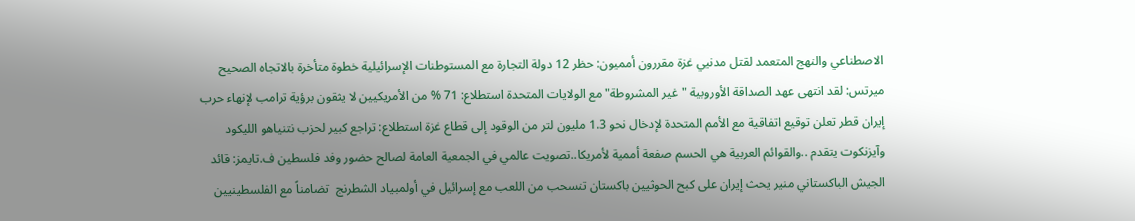الاصطناعي والنهج المتعمد لقتل مدنيي غزة مقررون أمميون: حظر 12 دولة التجارة مع المستوطنات الإسرائيلية خطوة متأخرة بالاتجاه الصحيح ميرتس: لقد انتهى عهد الصداقة الأوروبية "غير المشروطة" مع الولايات المتحدة استطلاع: 71 % من الأمريكيين لا يثقون برؤية ترامب لإنهاء حرب إيران قطر تعلن توقيع اتفاقية مع الأمم المتحدة لإدخال نحو 1.3 مليون لتر من الوقود إلى قطاع غزة استطلاع: تراجع كبير لحزب نتنياهو الليكود وآيزنكوت يتقدم ..والقوائم العربية هي الحسم صفعة أممية لأمريكا..تصويت عالمي في الجمعية العامة لصالح حضور وفد فلسطين ف.تايمز: قائد الجيش الباكستاني منير يحث إيران على كبح الحوثيين باكستان تنسحب من اللعب مع إسرائيل في أولمبياد الشطرنج  تضامناً مع الفلسطينيين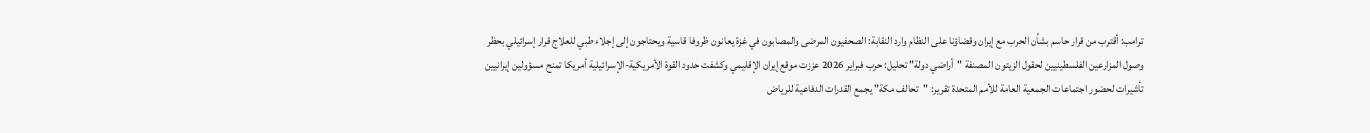ترامب: أقترب من قرار حاسم بشأن الحرب مع إيران وقضاؤنا على النظام وارد النقابة: الصحفيون المرضى والمصابون في غزة يعانون ظروفا قاسية ويحتاجون إلى إجلاء طبي للعلاج قرار إسرائيلي بحظر وصول المزارعين الفلسطينيين لحقول الزيتون المصنفة "أراضي دولة" تحليل: حرب فبراير 2026 عززت موقع إيران الإقليمي وكشفت حدود القوة الأمريكية-الإسرائيلية أمريكا تمنح مسؤولين إيرانيين تأشيرات لحضور اجتماعات الجمعية العامة للأمم المتحدة تقرير: "تحالف مكة" يجمع القدرات الدفاعية للرياض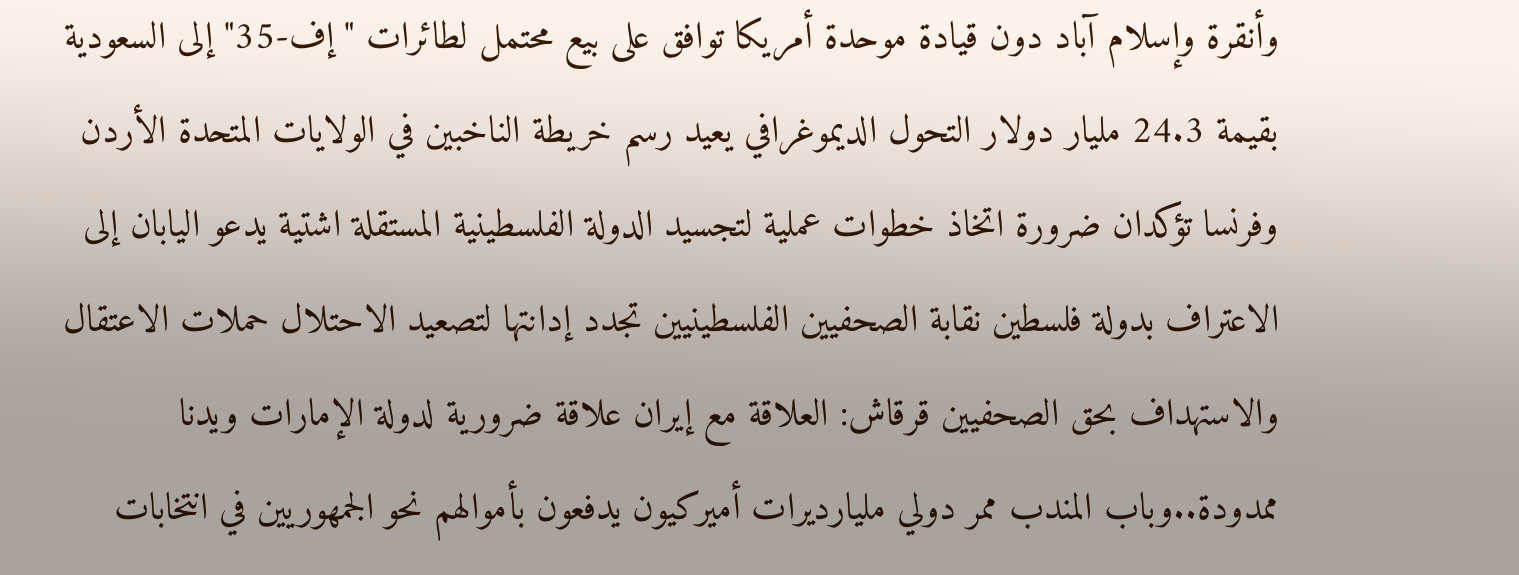وأنقرة وإسلام آباد دون قيادة موحدة أمريكا توافق على بيع محتمل لطائرات "إف-35" إلى السعودية بقيمة 24.3 مليار دولار التحول الديموغرافي يعيد رسم خريطة الناخبين في الولايات المتحدة الأردن وفرنسا تؤكدان ضرورة اتخاذ خطوات عملية لتجسيد الدولة الفلسطينية المستقلة اشتية يدعو اليابان إلى الاعتراف بدولة فلسطين نقابة الصحفيين الفلسطينيين تجدد إدانتها لتصعيد الاحتلال حملات الاعتقال والاستهداف بحق الصحفيين قرقاش: العلاقة مع إيران علاقة ضرورية لدولة الإمارات ويدنا ممدودة..وباب المندب ممر دولي مليارديرات أميركيون يدفعون بأموالهم نحو الجمهوريين في انتخابات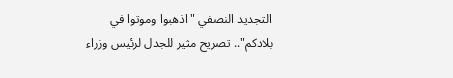التجديد النصفي "اذهبوا وموتوا في بلادكم".. تصريح مثير للجدل لرئيس وزراء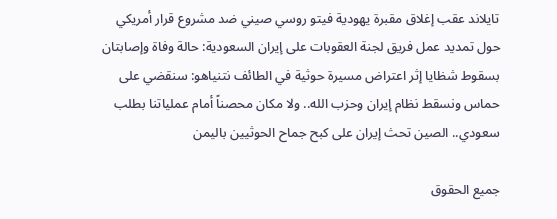تايلاند عقب إغلاق مقبرة يهودية فيتو روسي صيني ضد مشروع قرار أمريكي حول تمديد عمل فريق لجنة العقوبات على إيران السعودية: حالة وفاة وإصابتان بسقوط شظايا إثر اعتراض مسيرة حوثية في الطائف نتنياهو: سنقضي على حماس ونسقط نظام إيران وحزب الله.. ولا مكان محصناً أمام عملياتنا بطلب سعودي.. الصين تحث إيران على كبح جماح الحوثيين باليمن

جميع الحقوق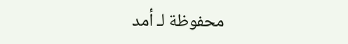محفوظة لـ أمد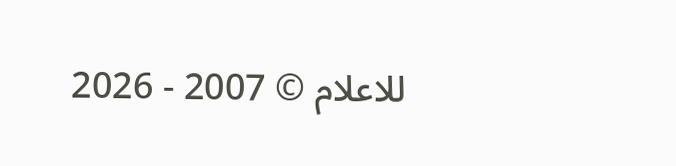للاعلام © 2007 - 2026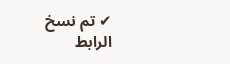✔ تم نسخ الرابط